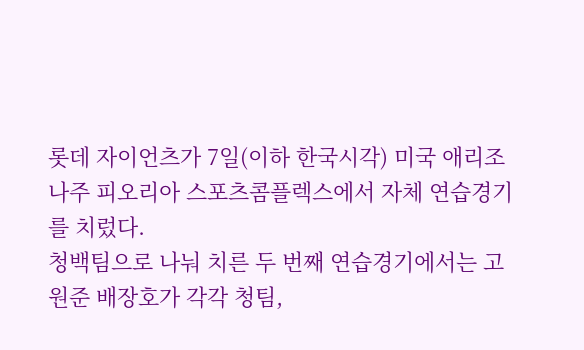롯데 자이언츠가 7일(이하 한국시각) 미국 애리조나주 피오리아 스포츠콤플렉스에서 자체 연습경기를 치렀다.
청백팀으로 나눠 치른 두 번째 연습경기에서는 고원준 배장호가 각각 청팀,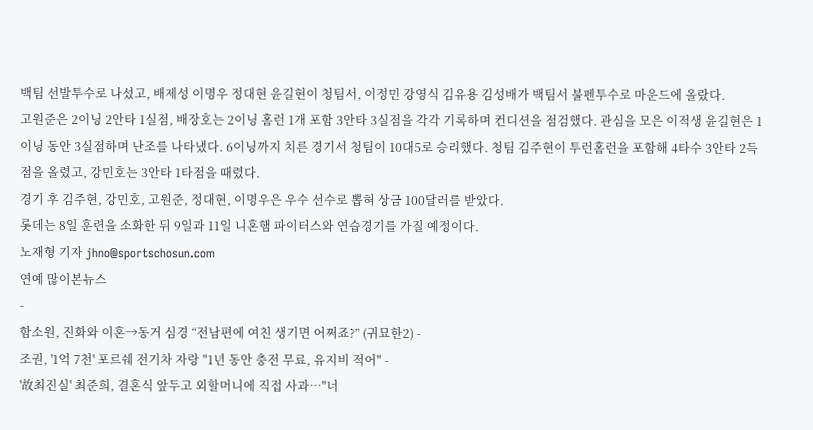백팀 선발투수로 나섰고, 배제성 이명우 정대현 윤길현이 청팀서, 이정민 강영식 김유용 김성배가 백팀서 불펜투수로 마운드에 올랐다.
고원준은 2이닝 2안타 1실점, 배장호는 2이닝 홈런 1개 포함 3안타 3실점을 각각 기록하며 컨디션을 점검했다. 관심을 모은 이적생 윤길현은 1이닝 동안 3실점하며 난조를 나타냈다. 6이닝까지 치른 경기서 청팀이 10대5로 승리했다. 청팀 김주현이 투런홈런을 포함해 4타수 3안타 2득점을 올렸고, 강민호는 3안타 1타점을 때렸다.
경기 후 김주현, 강민호, 고원준, 정대현, 이명우은 우수 선수로 뽑혀 상금 100달러를 받았다.
롯데는 8일 훈련을 소화한 뒤 9일과 11일 니혼햄 파이터스와 연습경기를 가질 예정이다.
노재형 기자 jhno@sportschosun.com
연예 많이본뉴스
-
함소원, 진화와 이혼→동거 심경 “전남편에 여친 생기면 어쩌죠?” (귀묘한2) -
조권, '1억 7천' 포르쉐 전기차 자랑 "1년 동안 충전 무료, 유지비 적어" -
'故최진실' 최준희, 결혼식 앞두고 외할머니에 직접 사과…"너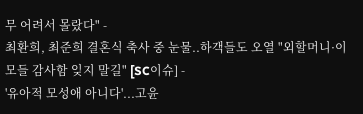무 어려서 몰랐다" -
최환희, 최준희 결혼식 축사 중 눈물..하객들도 오열 "외할머니·이모들 감사함 잊지 말길" [SC이슈] -
'유아적 모성애 아니다'...고윤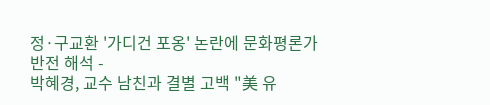정·구교환 '가디건 포옹' 논란에 문화평론가 반전 해석 -
박혜경, 교수 남친과 결별 고백 "美 유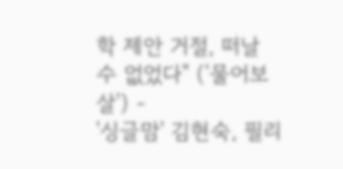학 제안 거절, 떠날 수 없었다" ('물어보살') -
'싱글맘' 김현숙, 필리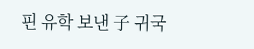핀 유학 보낸 子 귀국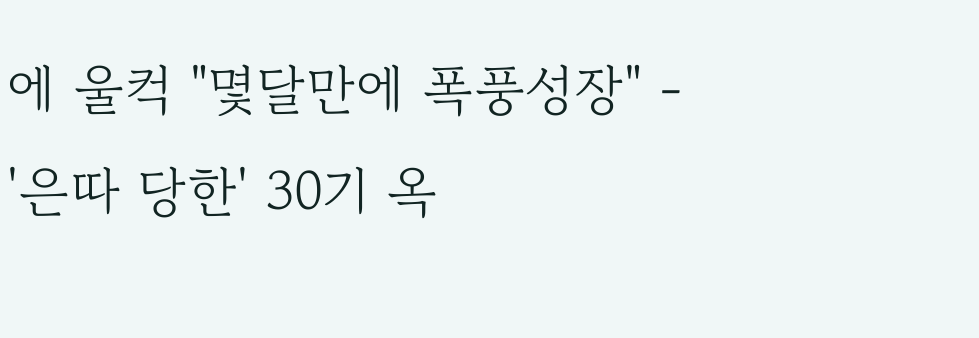에 울컥 "몇달만에 폭풍성장" -
'은따 당한' 30기 옥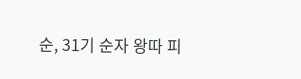순, 31기 순자 왕따 피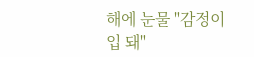해에 눈물 "감정이입 돼"